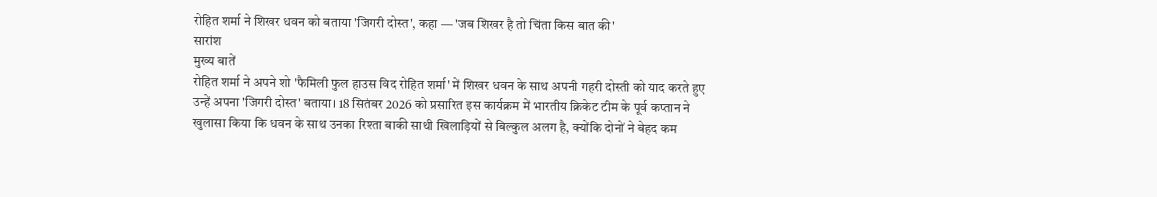रोहित शर्मा ने शिखर धवन को बताया 'जिगरी दोस्त', कहा — 'जब शिखर है तो चिंता किस बात की'
सारांश
मुख्य बातें
रोहित शर्मा ने अपने शो 'फैमिली फुल हाउस विद रोहित शर्मा' में शिखर धवन के साथ अपनी गहरी दोस्ती को याद करते हुए उन्हें अपना 'जिगरी दोस्त' बताया। 18 सितंबर 2026 को प्रसारित इस कार्यक्रम में भारतीय क्रिकेट टीम के पूर्व कप्तान ने खुलासा किया कि धवन के साथ उनका रिश्ता बाकी साथी खिलाड़ियों से बिल्कुल अलग है, क्योंकि दोनों ने बेहद कम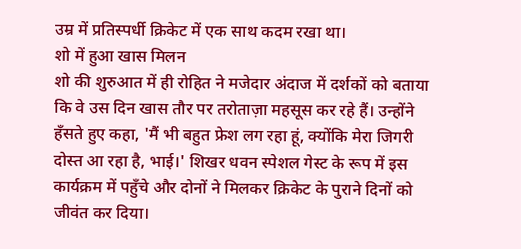उम्र में प्रतिस्पर्धी क्रिकेट में एक साथ कदम रखा था।
शो में हुआ खास मिलन
शो की शुरुआत में ही रोहित ने मजेदार अंदाज में दर्शकों को बताया कि वे उस दिन खास तौर पर तरोताज़ा महसूस कर रहे हैं। उन्होंने हँसते हुए कहा, 'मैं भी बहुत फ्रेश लग रहा हूं, क्योंकि मेरा जिगरी दोस्त आ रहा है, भाई।' शिखर धवन स्पेशल गेस्ट के रूप में इस कार्यक्रम में पहुँचे और दोनों ने मिलकर क्रिकेट के पुराने दिनों को जीवंत कर दिया।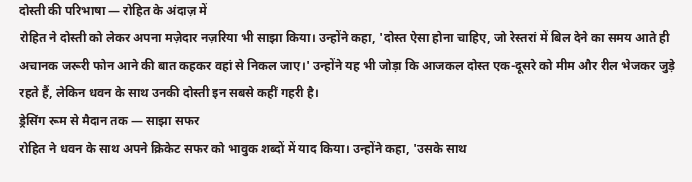दोस्ती की परिभाषा — रोहित के अंदाज़ में
रोहित ने दोस्ती को लेकर अपना मज़ेदार नज़रिया भी साझा किया। उन्होंने कहा, 'दोस्त ऐसा होना चाहिए, जो रेस्तरां में बिल देने का समय आते ही अचानक जरूरी फोन आने की बात कहकर वहां से निकल जाए।' उन्होंने यह भी जोड़ा कि आजकल दोस्त एक-दूसरे को मीम और रील भेजकर जुड़े रहते हैं, लेकिन धवन के साथ उनकी दोस्ती इन सबसे कहीं गहरी है।
ड्रेसिंग रूम से मैदान तक — साझा सफर
रोहित ने धवन के साथ अपने क्रिकेट सफर को भावुक शब्दों में याद किया। उन्होंने कहा, 'उसके साथ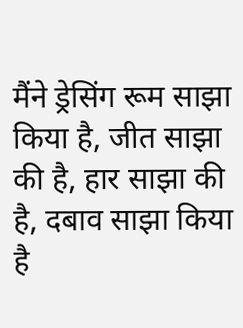मैंने ड्रेसिंग रूम साझा किया है, जीत साझा की है, हार साझा की है, दबाव साझा किया है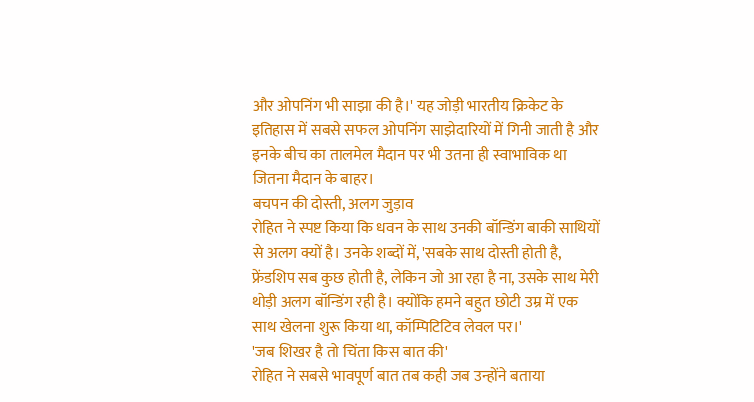और ओपनिंग भी साझा की है।' यह जोड़ी भारतीय क्रिकेट के इतिहास में सबसे सफल ओपनिंग साझेदारियों में गिनी जाती है और इनके बीच का तालमेल मैदान पर भी उतना ही स्वाभाविक था जितना मैदान के बाहर।
बचपन की दोस्ती, अलग जुड़ाव
रोहित ने स्पष्ट किया कि धवन के साथ उनकी बॉन्डिंग बाकी साथियों से अलग क्यों है। उनके शब्दों में, 'सबके साथ दोस्ती होती है, फ्रेंडशिप सब कुछ होती है, लेकिन जो आ रहा है ना, उसके साथ मेरी थोड़ी अलग बॉन्डिंग रही है। क्योंकि हमने बहुत छोटी उम्र में एक साथ खेलना शुरू किया था, कॉम्पिटिटिव लेवल पर।'
'जब शिखर है तो चिंता किस बात की'
रोहित ने सबसे भावपूर्ण बात तब कही जब उन्होंने बताया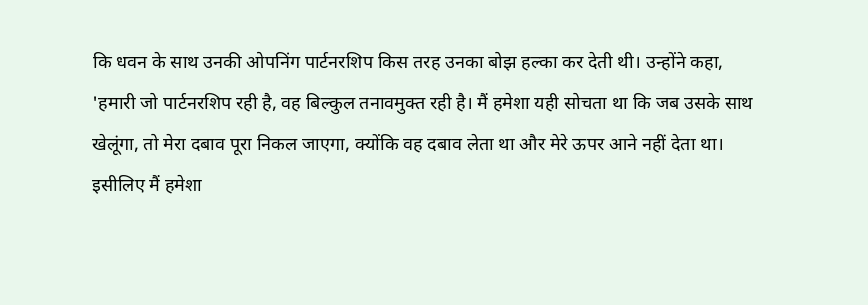कि धवन के साथ उनकी ओपनिंग पार्टनरशिप किस तरह उनका बोझ हल्का कर देती थी। उन्होंने कहा, 'हमारी जो पार्टनरशिप रही है, वह बिल्कुल तनावमुक्त रही है। मैं हमेशा यही सोचता था कि जब उसके साथ खेलूंगा, तो मेरा दबाव पूरा निकल जाएगा, क्योंकि वह दबाव लेता था और मेरे ऊपर आने नहीं देता था। इसीलिए मैं हमेशा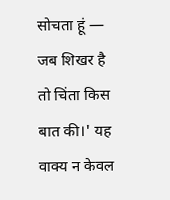सोचता हूं — जब शिखर है तो चिंता किस बात की।' यह वाक्य न केवल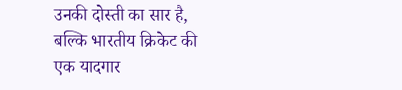उनकी दोस्ती का सार है, बल्कि भारतीय क्रिकेट की एक यादगार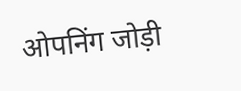ओपनिंग जोड़ी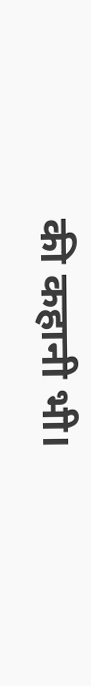की कहानी भी।